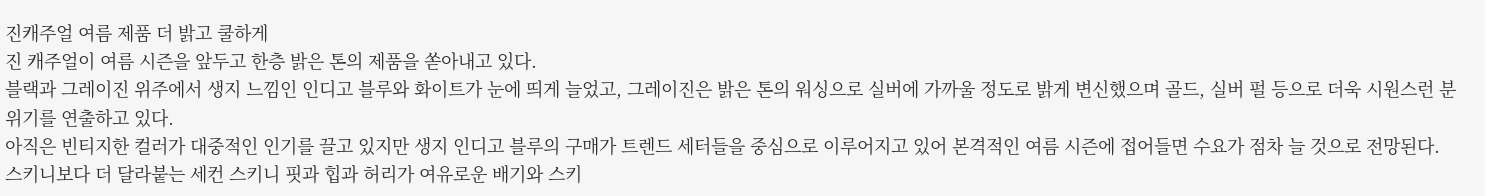진캐주얼 여름 제품 더 밝고 쿨하게
진 캐주얼이 여름 시즌을 앞두고 한층 밝은 톤의 제품을 쏟아내고 있다.
블랙과 그레이진 위주에서 생지 느낌인 인디고 블루와 화이트가 눈에 띄게 늘었고, 그레이진은 밝은 톤의 워싱으로 실버에 가까울 정도로 밝게 변신했으며 골드, 실버 펄 등으로 더욱 시원스런 분위기를 연출하고 있다.
아직은 빈티지한 컬러가 대중적인 인기를 끌고 있지만 생지 인디고 블루의 구매가 트렌드 세터들을 중심으로 이루어지고 있어 본격적인 여름 시즌에 접어들면 수요가 점차 늘 것으로 전망된다.
스키니보다 더 달라붙는 세컨 스키니 핏과 힙과 허리가 여유로운 배기와 스키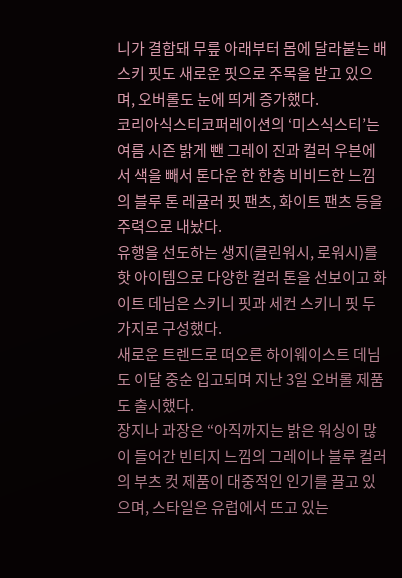니가 결합돼 무릎 아래부터 몸에 달라붙는 배스키 핏도 새로운 핏으로 주목을 받고 있으며, 오버롤도 눈에 띄게 증가했다.
코리아식스티코퍼레이션의 ‘미스식스티’는 여름 시즌 밝게 뺀 그레이 진과 컬러 우븐에서 색을 빼서 톤다운 한 한층 비비드한 느낌의 블루 톤 레귤러 핏 팬츠, 화이트 팬츠 등을 주력으로 내놨다.
유행을 선도하는 생지(클린워시, 로워시)를 핫 아이템으로 다양한 컬러 톤을 선보이고 화이트 데님은 스키니 핏과 세컨 스키니 핏 두 가지로 구성했다.
새로운 트렌드로 떠오른 하이웨이스트 데님도 이달 중순 입고되며 지난 3일 오버롤 제품도 출시했다.
장지나 과장은 “아직까지는 밝은 워싱이 많이 들어간 빈티지 느낌의 그레이나 블루 컬러의 부츠 컷 제품이 대중적인 인기를 끌고 있으며, 스타일은 유럽에서 뜨고 있는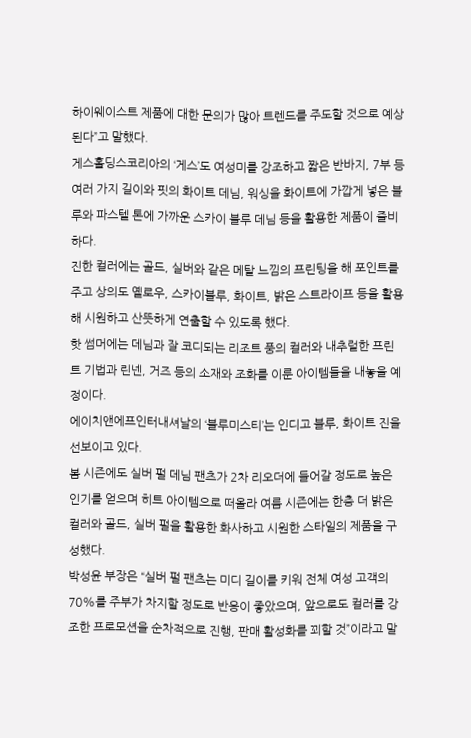하이웨이스트 제품에 대한 문의가 많아 트렌드를 주도할 것으로 예상된다”고 말했다.
게스홀딩스코리아의 ‘게스’도 여성미를 강조하고 짧은 반바지, 7부 등 여러 가지 길이와 핏의 화이트 데님, 워싱을 화이트에 가깝게 넣은 블루와 파스텔 톤에 가까운 스카이 블루 데님 등을 활용한 제품이 즐비하다.
진한 컬러에는 골드, 실버와 같은 메탈 느낌의 프린팅을 해 포인트를 주고 상의도 옐로우, 스카이블루, 화이트, 밝은 스트라이프 등을 활용해 시원하고 산뜻하게 연출할 수 있도록 했다.
핫 썸머에는 데님과 잘 코디되는 리조트 풍의 컬러와 내추럴한 프린트 기법과 린넨, 거즈 등의 소재와 조화를 이룬 아이템들을 내놓을 예정이다.
에이치앤에프인터내셔날의 ‘블루미스티’는 인디고 블루, 화이트 진을 선보이고 있다.
봄 시즌에도 실버 펄 데님 팬츠가 2차 리오더에 들어갈 정도로 높은 인기를 얻으며 히트 아이템으로 떠올라 여름 시즌에는 한층 더 밝은 컬러와 골드, 실버 펄을 활용한 화사하고 시원한 스타일의 제품을 구성했다.
박성윤 부장은 “실버 펄 팬츠는 미디 길이를 키워 전체 여성 고객의 70%를 주부가 차지할 정도로 반응이 좋았으며, 앞으로도 컬러를 강조한 프로모션을 순차적으로 진행, 판매 활성화를 꾀할 것”이라고 말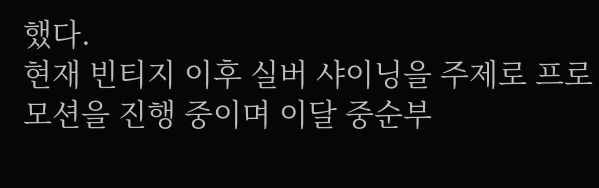했다.
현재 빈티지 이후 실버 샤이닝을 주제로 프로모션을 진행 중이며 이달 중순부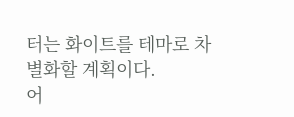터는 화이트를 테마로 차별화할 계획이다.
어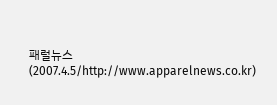패럴뉴스(2007.4.5/http://www.apparelnews.co.kr)